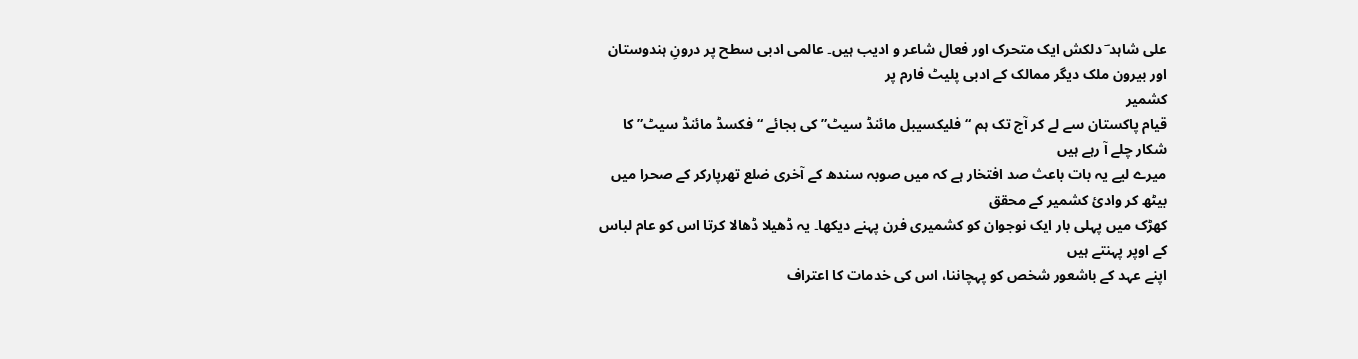علی شاہد ؔ دلکش ایک متحرک اور فعال شاعر و ادیب ہیں۔ عالمی ادبی سطح پر درونِ ہندوستان اور بیرون ملک دیگر ممالک کے ادبی پلیٹ فارم پر
کشمیر
قیام پاکستان سے لے کر آج تک ہم “فلیکسیبل مائنڈ سیٹ” کی بجائے “فکسڈ مائنڈ سیٹ” کا شکار چلے آ رہے ہیں
میرے لیے یہ بات باعث صد افتخار ہے کہ میں صوبہ سندھ کے آخری ضلع تھرپارکر کے صحرا میں بیٹھ کر وادئ کشمیر کے محقق
کھڑک میں پہلی بار ایک نوجوان کو کشمیری فرن پہنے دیکھا۔ یہ ڈھیلا ڈھالا کرتا اس کو عام لباس کے اوپر پہنتے ہیں
اپنے عہد کے باشعور شخص کو پہچاننا، اس کی خدمات کا اعتراف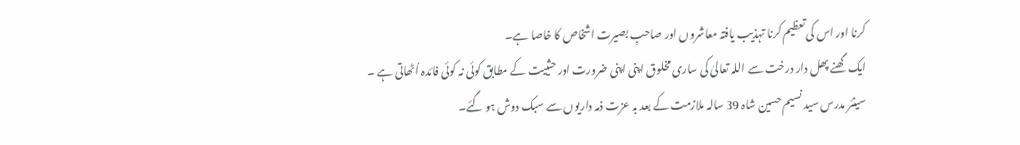کرنا اور اس کی تعظیم کرنا تہذیب یافتہ معاشروں اور صاحبِ بصیرت اشخاص کا خاصا ہے۔
ایک گھنے پھل دار درخت سے اللہ تعالیٰ کی ساری مخلوق اپنی اپنی ضرورت اور حثییت کے مطابق کوئی نہ کوئی فائدہ اُٹھاتی ہے ۔
سینئر مدرس سید نسیم حسین شاہ 39 سالہ ملازمت کے بعد بہ عزت ذمہ داریوں سے سبک دوش ہو گئے۔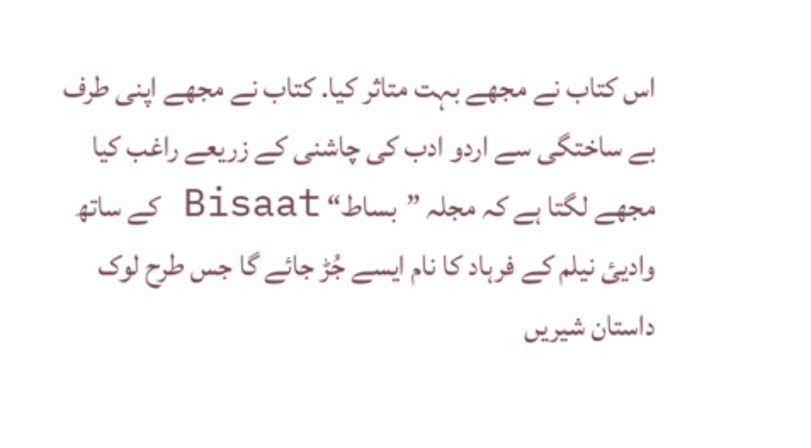اس کتاب نے مجھے بہت متاثر کیا. کتاب نے مجھے اپنی طرف بے ساختگی سے اردو ادب کی چاشنی کے زریعے راغب کیا
مجھے لگتا ہے کہ مجلہ ”بساط“ Bisaat کے ساتھ وادیئ نیلم کے فرہاد کا نام ایسے جُڑ جائے گا جس طرح لوک داستان شیریں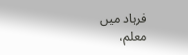فرہاد میں
معلم،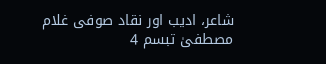شاعر، ادیب اور نقاد صوفی غلام مصطفیٰ تبسم 4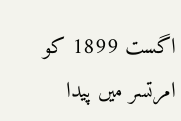اگست 1899 کو امرتسر میں پیدا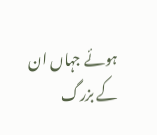ہوئے جہاں ان کے بزرگ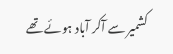کشمیر سے آکر آباد ہوئے تھے